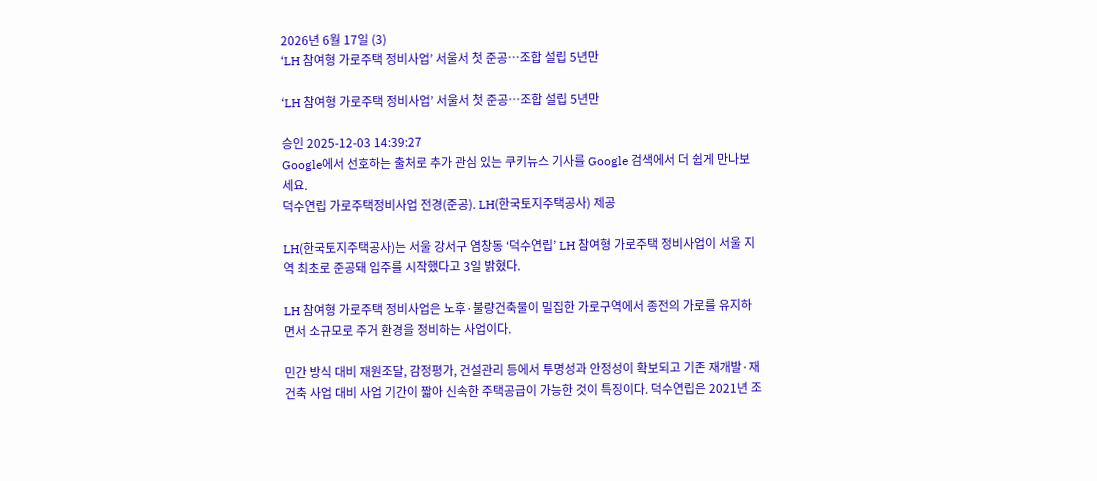2026년 6월 17일 (3)
‘LH 참여형 가로주택 정비사업’ 서울서 첫 준공…조합 설립 5년만

‘LH 참여형 가로주택 정비사업’ 서울서 첫 준공…조합 설립 5년만

승인 2025-12-03 14:39:27
Google에서 선호하는 출처로 추가 관심 있는 쿠키뉴스 기사를 Google 검색에서 더 쉽게 만나보세요.
덕수연립 가로주택정비사업 전경(준공). LH(한국토지주택공사) 제공

LH(한국토지주택공사)는 서울 강서구 염창동 ‘덕수연립’ LH 참여형 가로주택 정비사업이 서울 지역 최초로 준공돼 입주를 시작했다고 3일 밝혔다.

LH 참여형 가로주택 정비사업은 노후·불량건축물이 밀집한 가로구역에서 종전의 가로를 유지하면서 소규모로 주거 환경을 정비하는 사업이다.

민간 방식 대비 재원조달, 감정평가, 건설관리 등에서 투명성과 안정성이 확보되고 기존 재개발·재건축 사업 대비 사업 기간이 짧아 신속한 주택공급이 가능한 것이 특징이다. 덕수연립은 2021년 조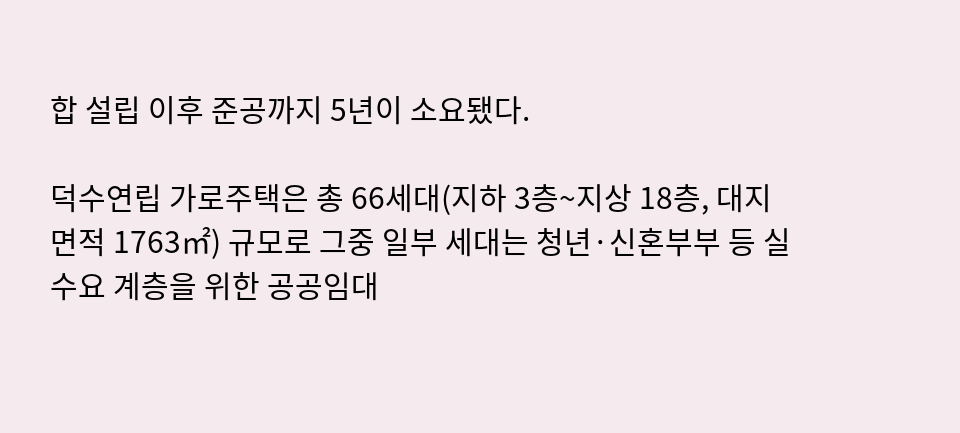합 설립 이후 준공까지 5년이 소요됐다.

덕수연립 가로주택은 총 66세대(지하 3층~지상 18층, 대지면적 1763㎡) 규모로 그중 일부 세대는 청년·신혼부부 등 실수요 계층을 위한 공공임대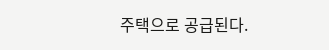주택으로 공급된다.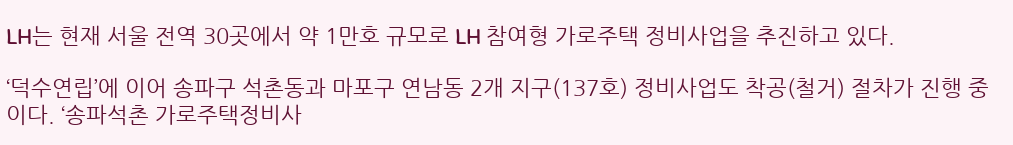LH는 현재 서울 전역 30곳에서 약 1만호 규모로 LH 참여형 가로주택 정비사업을 추진하고 있다.

‘덕수연립’에 이어 송파구 석촌동과 마포구 연남동 2개 지구(137호) 정비사업도 착공(철거) 절차가 진행 중이다. ‘송파석촌 가로주택정비사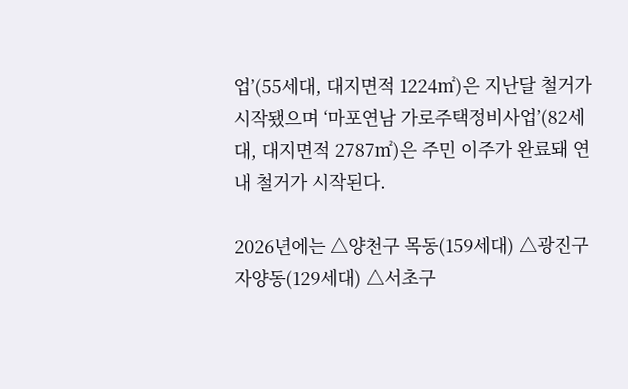업’(55세대, 대지면적 1224㎡)은 지난달 철거가 시작됐으며 ‘마포연남 가로주택정비사업’(82세대, 대지면적 2787㎡)은 주민 이주가 완료돼 연내 철거가 시작된다.

2026년에는 △양천구 목동(159세대) △광진구 자양동(129세대) △서초구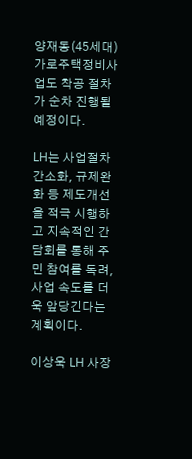양재동(45세대) 가로주택정비사업도 착공 절차가 순차 진행될 예정이다.

LH는 사업절차 간소화, 규제완화 등 제도개선을 적극 시행하고 지속적인 간담회를 통해 주민 참여를 독려, 사업 속도를 더욱 앞당긴다는 계획이다.

이상욱 LH 사장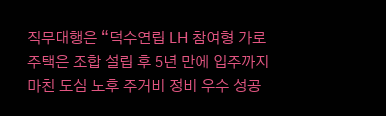직무대행은 “덕수연립 LH 참여형 가로주택은 조합 설립 후 5년 만에 입주까지 마친 도심 노후 주거비 정비 우수 성공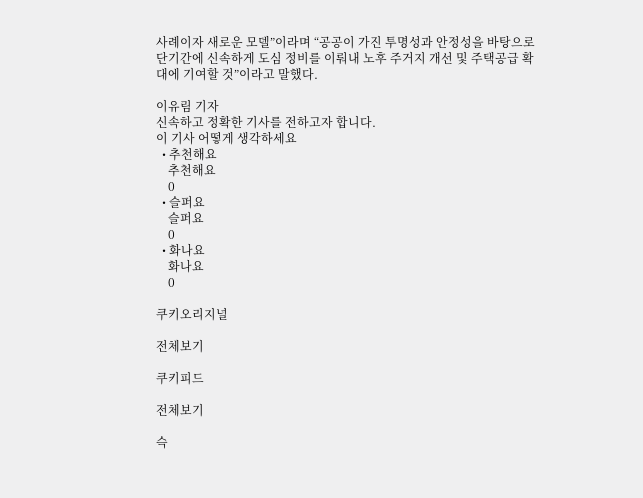사례이자 새로운 모델”이라며 “공공이 가진 투명성과 안정성을 바탕으로 단기간에 신속하게 도심 정비를 이뤄내 노후 주거지 개선 및 주택공급 확대에 기여할 것”이라고 말했다.

이유림 기자
신속하고 정확한 기사를 전하고자 합니다.
이 기사 어떻게 생각하세요
  • 추천해요
    추천해요
    0
  • 슬퍼요
    슬퍼요
    0
  • 화나요
    화나요
    0

쿠키오리지널

전체보기

쿠키피드

전체보기

슥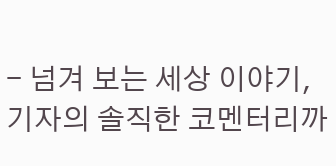- 넘겨 보는 세상 이야기, 기자의 솔직한 코멘터리까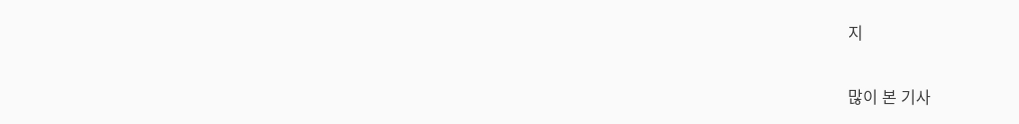지

많이 본 기사